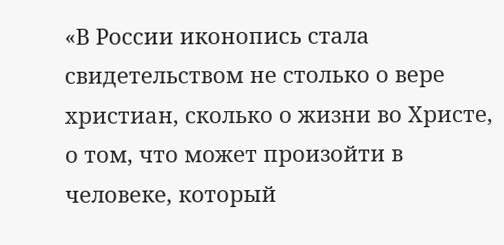«В России иконопись стала свидетельством не столько о вере христиан, сколько о жизни во Христе, о том, что может произойти в человеке, который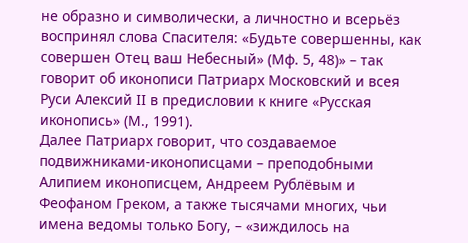не образно и символически, а личностно и всерьёз воспринял слова Спасителя: «Будьте совершенны, как совершен Отец ваш Небесный» (Мф. 5, 48)» – так говорит об иконописи Патриарх Московский и всея Руси Алексий II в предисловии к книге «Русская иконопись» (М., 1991).
Далее Патриарх говорит, что создаваемое подвижниками-иконописцами – преподобными Алипием иконописцем, Андреем Рублёвым и Феофаном Греком, а также тысячами многих, чьи имена ведомы только Богу, – «зиждилось на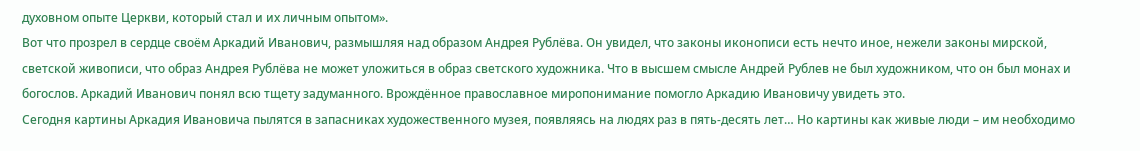духовном опыте Церкви, который стал и их личным опытом».
Вот что прозрел в сердце своём Аркадий Иванович, размышляя над образом Андрея Рублёва. Он увидел, что законы иконописи есть нечто иное, нежели законы мирской, светской живописи, что образ Андрея Рублёва не может уложиться в образ светского художника. Что в высшем смысле Андрей Рублев не был художником, что он был монах и богослов. Аркадий Иванович понял всю тщету задуманного. Врождённое православное миропонимание помогло Аркадию Ивановичу увидеть это.
Сегодня картины Аркадия Ивановича пылятся в запасниках художественного музея, появляясь на людях раз в пять-десять лет… Но картины как живые люди – им необходимо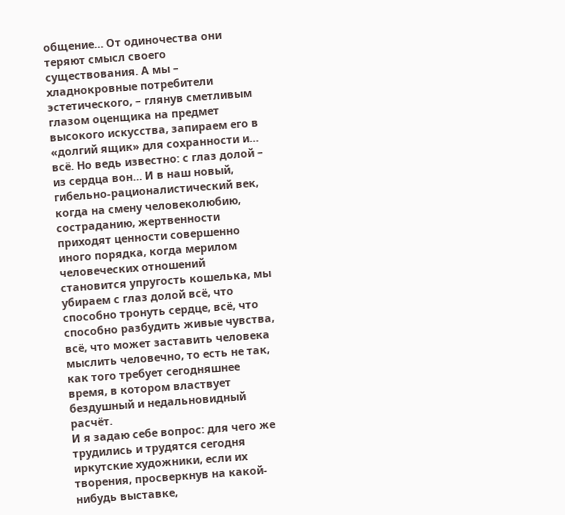общение… От одиночества они теряют смысл своего существования. А мы – хладнокровные потребители эстетического, – глянув сметливым глазом оценщика на предмет высокого искусства, запираем его в «долгий ящик» для сохранности и… всё. Но ведь известно: с глаз долой – из сердца вон… И в наш новый, гибельно-рационалистический век, когда на смену человеколюбию, состраданию, жертвенности приходят ценности совершенно иного порядка, когда мерилом человеческих отношений становится упругость кошелька, мы убираем с глаз долой всё, что способно тронуть сердце, всё, что способно разбудить живые чувства, всё, что может заставить человека мыслить человечно, то есть не так, как того требует сегодняшнее время, в котором властвует бездушный и недальновидный расчёт.
И я задаю себе вопрос: для чего же трудились и трудятся сегодня иркутские художники, если их творения, просверкнув на какой-нибудь выставке,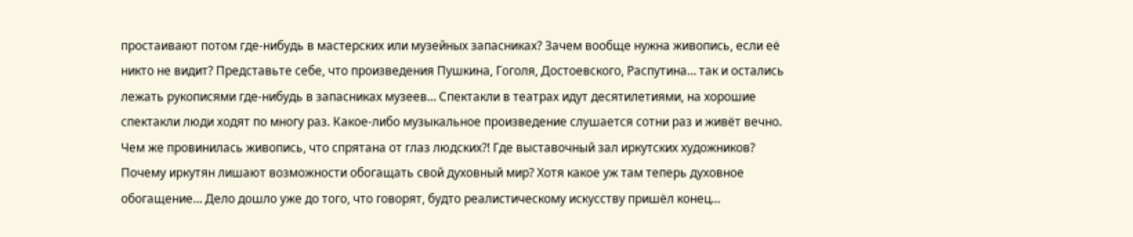простаивают потом где-нибудь в мастерских или музейных запасниках? Зачем вообще нужна живопись, если её никто не видит? Представьте себе, что произведения Пушкина, Гоголя, Достоевского, Распутина… так и остались лежать рукописями где-нибудь в запасниках музеев… Спектакли в театрах идут десятилетиями, на хорошие спектакли люди ходят по многу раз. Какое-либо музыкальное произведение слушается сотни раз и живёт вечно. Чем же провинилась живопись, что спрятана от глаз людских?! Где выставочный зал иркутских художников? Почему иркутян лишают возможности обогащать свой духовный мир? Хотя какое уж там теперь духовное обогащение… Дело дошло уже до того, что говорят, будто реалистическому искусству пришёл конец…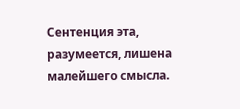Сентенция эта, разумеется, лишена малейшего смысла.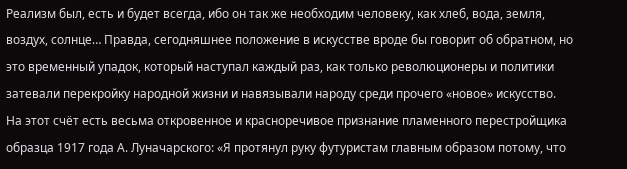Реализм был, есть и будет всегда, ибо он так же необходим человеку, как хлеб, вода, земля, воздух, солнце… Правда, сегодняшнее положение в искусстве вроде бы говорит об обратном, но это временный упадок, который наступал каждый раз, как только революционеры и политики затевали перекройку народной жизни и навязывали народу среди прочего «новое» искусство. На этот счёт есть весьма откровенное и красноречивое признание пламенного перестройщика образца 1917 года А. Луначарского: «Я протянул руку футуристам главным образом потому, что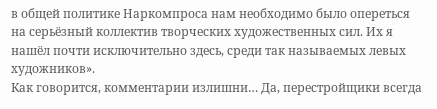в общей политике Наркомпроса нам необходимо было опереться на серьёзный коллектив творческих художественных сил. Их я нашёл почти исключительно здесь, среди так называемых левых художников».
Как говорится, комментарии излишни… Да, перестройщики всегда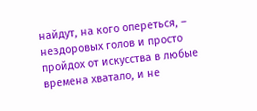найдут, на кого опереться, – нездоровых голов и просто пройдох от искусства в любые времена хватало, и не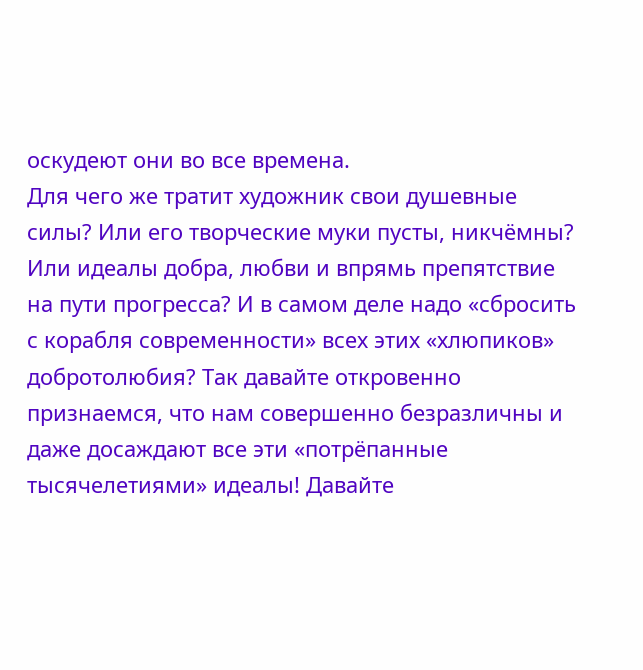оскудеют они во все времена.
Для чего же тратит художник свои душевные силы? Или его творческие муки пусты, никчёмны? Или идеалы добра, любви и впрямь препятствие на пути прогресса? И в самом деле надо «сбросить с корабля современности» всех этих «хлюпиков» добротолюбия? Так давайте откровенно признаемся, что нам совершенно безразличны и даже досаждают все эти «потрёпанные тысячелетиями» идеалы! Давайте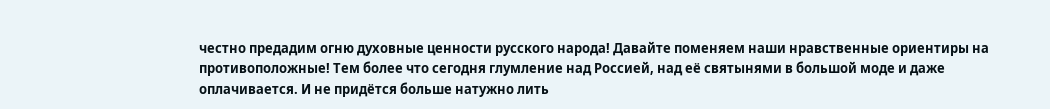честно предадим огню духовные ценности русского народа! Давайте поменяем наши нравственные ориентиры на противоположные! Тем более что сегодня глумление над Россией, над её святынями в большой моде и даже оплачивается. И не придётся больше натужно лить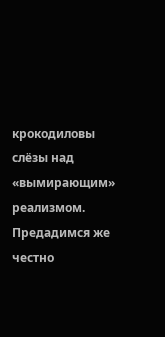крокодиловы слёзы над «вымирающим» реализмом. Предадимся же честно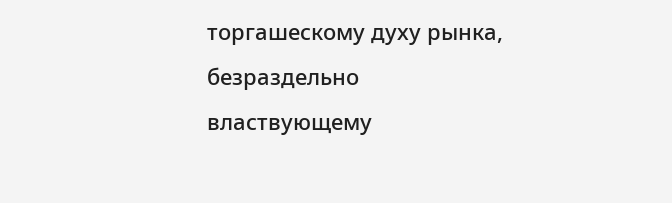торгашескому духу рынка, безраздельно властвующему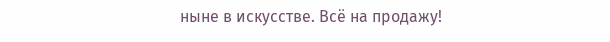ныне в искусстве. Всё на продажу!